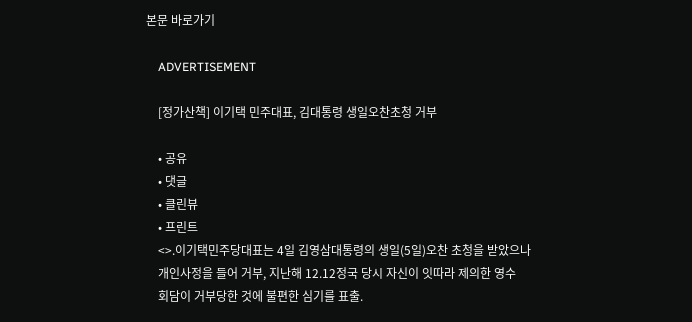본문 바로가기

    ADVERTISEMENT

    [정가산책] 이기택 민주대표, 김대통령 생일오찬초청 거부

    • 공유
    • 댓글
    • 클린뷰
    • 프린트
    <>.이기택민주당대표는 4일 김영삼대통령의 생일(5일)오찬 초청을 받았으나
    개인사정을 들어 거부, 지난해 12.12정국 당시 자신이 잇따라 제의한 영수
    회담이 거부당한 것에 불편한 심기를 표출.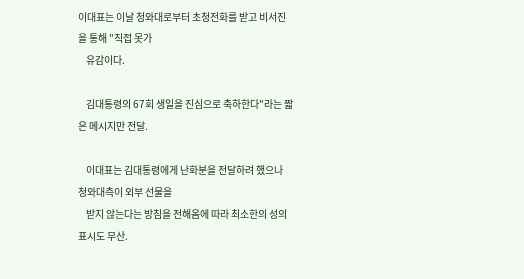이대표는 이날 청와대로부터 초청전화를 받고 비서진을 통해 "직접 못가
    유감이다.

    김대통령의 67회 생일을 진심으로 축하한다"라는 짧은 메시지만 전달.

    이대표는 김대통령에게 난화분을 전달하려 했으나 청와대측이 외부 선물을
    받지 않는다는 방침을 전해옴에 따라 최소한의 성의 표시도 무산.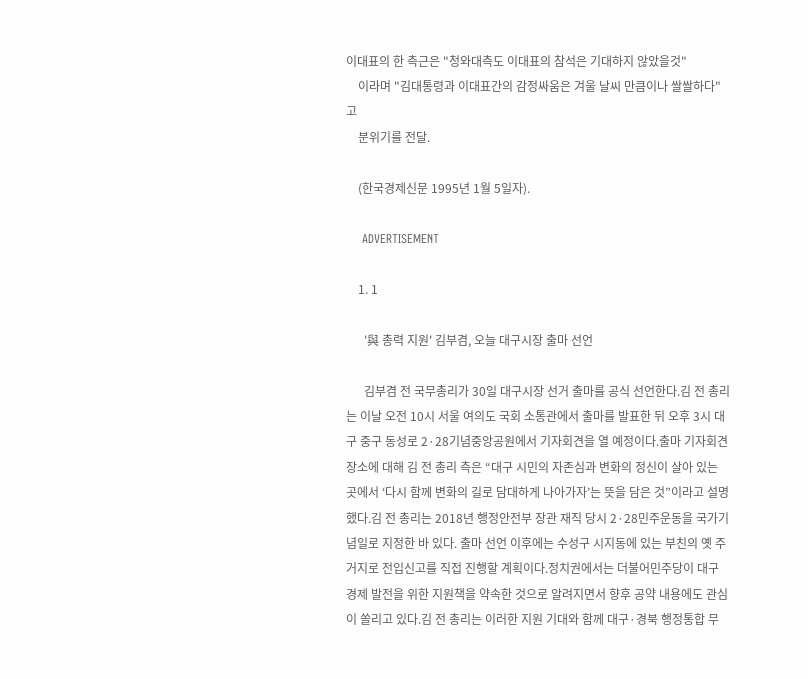이대표의 한 측근은 "청와대측도 이대표의 참석은 기대하지 않았을것"
    이라며 "김대통령과 이대표간의 감정싸움은 겨울 날씨 만큼이나 쌀쌀하다"고
    분위기를 전달.

    (한국경제신문 1995년 1월 5일자).

    ADVERTISEMENT

    1. 1

      '與 총력 지원' 김부겸, 오늘 대구시장 출마 선언

      김부겸 전 국무총리가 30일 대구시장 선거 출마를 공식 선언한다.김 전 총리는 이날 오전 10시 서울 여의도 국회 소통관에서 출마를 발표한 뒤 오후 3시 대구 중구 동성로 2·28기념중앙공원에서 기자회견을 열 예정이다.출마 기자회견 장소에 대해 김 전 총리 측은 “대구 시민의 자존심과 변화의 정신이 살아 있는 곳에서 ‘다시 함께 변화의 길로 담대하게 나아가자’는 뜻을 담은 것”이라고 설명했다.김 전 총리는 2018년 행정안전부 장관 재직 당시 2·28민주운동을 국가기념일로 지정한 바 있다. 출마 선언 이후에는 수성구 시지동에 있는 부친의 옛 주거지로 전입신고를 직접 진행할 계획이다.정치권에서는 더불어민주당이 대구 경제 발전을 위한 지원책을 약속한 것으로 알려지면서 향후 공약 내용에도 관심이 쏠리고 있다.김 전 총리는 이러한 지원 기대와 함께 대구·경북 행정통합 무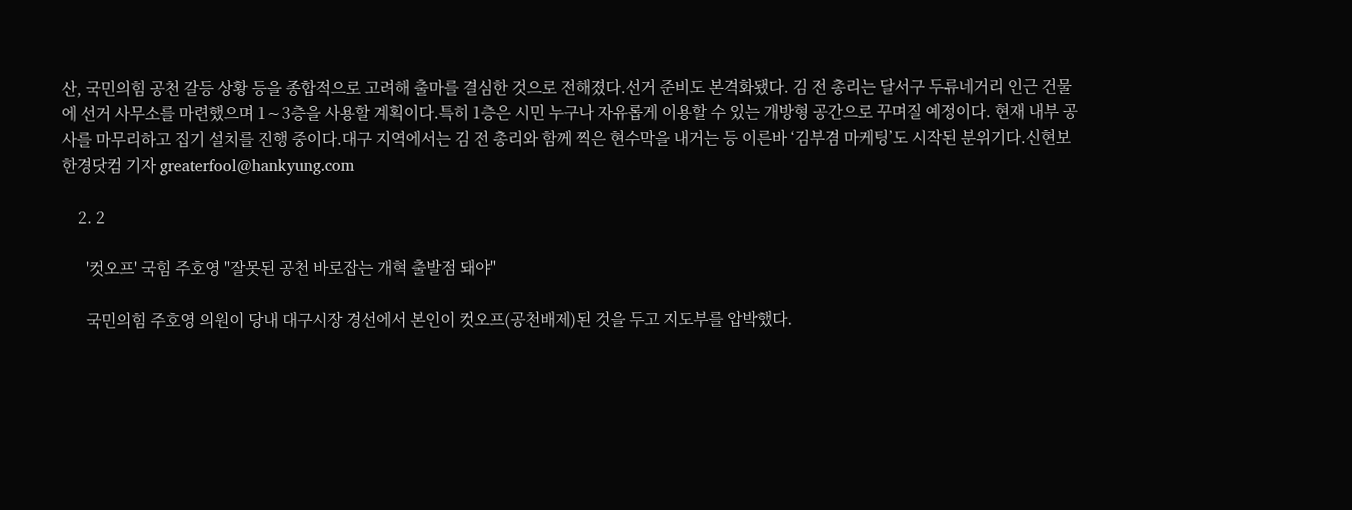산, 국민의힘 공천 갈등 상황 등을 종합적으로 고려해 출마를 결심한 것으로 전해졌다.선거 준비도 본격화됐다. 김 전 총리는 달서구 두류네거리 인근 건물에 선거 사무소를 마련했으며 1∼3층을 사용할 계획이다.특히 1층은 시민 누구나 자유롭게 이용할 수 있는 개방형 공간으로 꾸며질 예정이다. 현재 내부 공사를 마무리하고 집기 설치를 진행 중이다.대구 지역에서는 김 전 총리와 함께 찍은 현수막을 내거는 등 이른바 ‘김부겸 마케팅’도 시작된 분위기다.신현보 한경닷컴 기자 greaterfool@hankyung.com

    2. 2

      '컷오프' 국힘 주호영 "잘못된 공천 바로잡는 개혁 출발점 돼야"

      국민의힘 주호영 의원이 당내 대구시장 경선에서 본인이 컷오프(공천배제)된 것을 두고 지도부를 압박했다.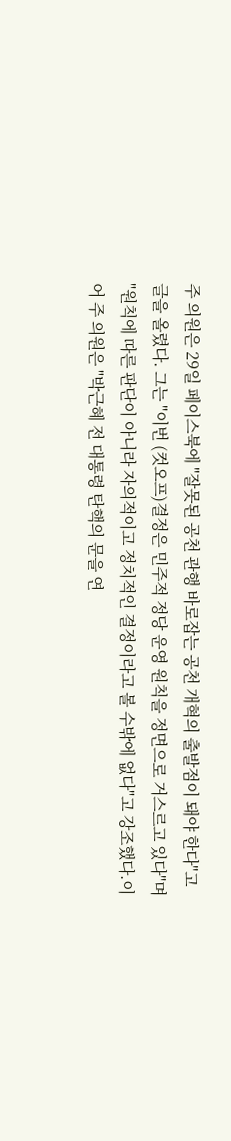주 의원은 29일 페이스북에 "잘못된 공천 관행 바로잡는 공천 개혁의 출발점이 돼야 한다"고 글을 올렸다. 그는 "이번 (컷오프)결정은 민주적 정당 운영 원칙을 정면으로 거스르고 있다"며 "원칙에 따른 판단이 아니라 자의적이고 정치적인 결정이라고 볼 수밖에 없다"고 강조했다.이어 주 의원은 "박근혜 전 대통령 탄핵의 문을 연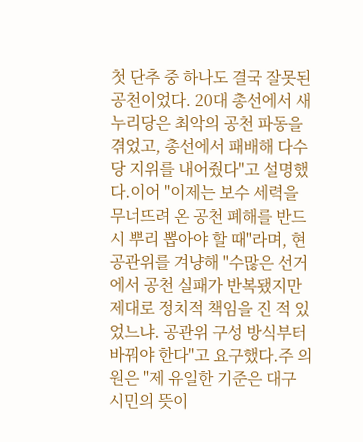첫 단추 중 하나도 결국 잘못된 공천이었다. 20대 총선에서 새누리당은 최악의 공천 파동을 겪었고, 총선에서 패배해 다수당 지위를 내어줬다"고 설명했다.이어 "이제는 보수 세력을 무너뜨려 온 공천 폐해를 반드시 뿌리 뽑아야 할 때"라며, 현 공관위를 겨냥해 "수많은 선거에서 공천 실패가 반복됐지만 제대로 정치적 책임을 진 적 있었느냐. 공관위 구성 방식부터 바꿔야 한다"고 요구했다.주 의원은 "제 유일한 기준은 대구 시민의 뜻이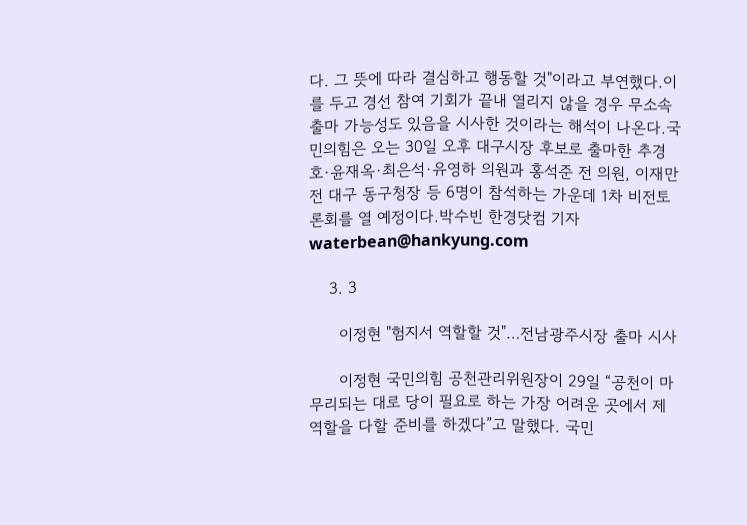다. 그 뜻에 따라 결심하고 행동할 것"이라고 부연했다.이를 두고 경선 참여 기회가 끝내 열리지 않을 경우 무소속 출마 가능성도 있음을 시사한 것이라는 해석이 나온다.국민의힘은 오는 30일 오후 대구시장 후보로 출마한 추경호·윤재옥·최은석·유영하 의원과 홍석준 전 의원, 이재만 전 대구 동구청장 등 6명이 참석하는 가운데 1차 비전토론회를 열 예정이다.박수빈 한경닷컴 기자 waterbean@hankyung.com

    3. 3

      이정현 "험지서 역할할 것"…전남광주시장 출마 시사

      이정현 국민의힘 공천관리위원장이 29일 “공천이 마무리되는 대로 당이 필요로 하는 가장 어려운 곳에서 제 역할을 다할 준비를 하겠다”고 말했다. 국민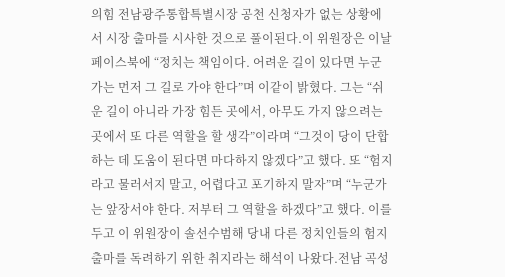의힘 전남광주통합특별시장 공천 신청자가 없는 상황에서 시장 출마를 시사한 것으로 풀이된다.이 위원장은 이날 페이스북에 “정치는 책임이다. 어려운 길이 있다면 누군가는 먼저 그 길로 가야 한다”며 이같이 밝혔다. 그는 “쉬운 길이 아니라 가장 힘든 곳에서, 아무도 가지 않으려는 곳에서 또 다른 역할을 할 생각”이라며 “그것이 당이 단합하는 데 도움이 된다면 마다하지 않겠다”고 했다. 또 “험지라고 물러서지 말고, 어렵다고 포기하지 말자”며 “누군가는 앞장서야 한다. 저부터 그 역할을 하겠다”고 했다. 이를 두고 이 위원장이 솔선수범해 당내 다른 정치인들의 험지 출마를 독려하기 위한 취지라는 해석이 나왔다.전남 곡성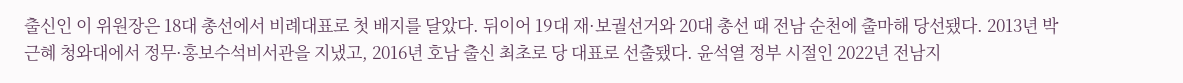출신인 이 위원장은 18대 총선에서 비례대표로 첫 배지를 달았다. 뒤이어 19대 재·보궐선거와 20대 총선 때 전남 순천에 출마해 당선됐다. 2013년 박근혜 청와대에서 정무·홍보수석비서관을 지냈고, 2016년 호남 출신 최초로 당 대표로 선출됐다. 윤석열 정부 시절인 2022년 전남지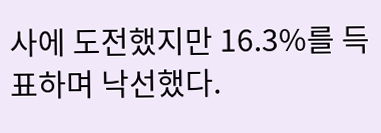사에 도전했지만 16.3%를 득표하며 낙선했다.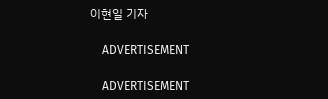이현일 기자

    ADVERTISEMENT

    ADVERTISEMENT